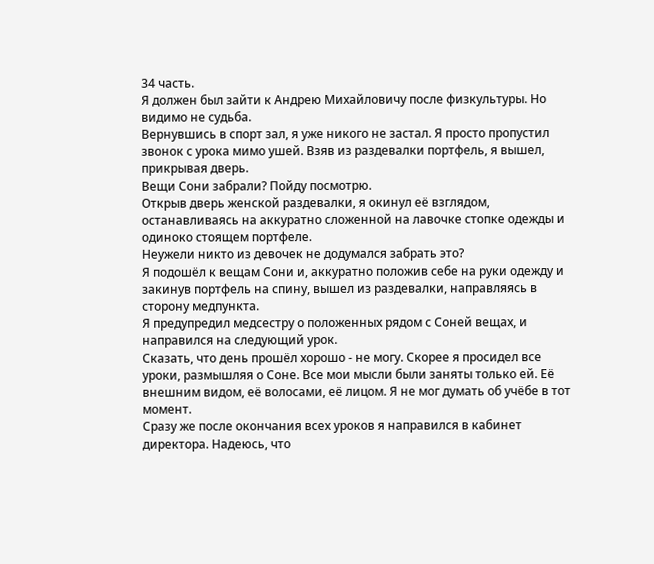34 часть.
Я должен был зайти к Андрею Михайловичу после физкультуры. Но видимо не судьба.
Вернувшись в спорт зал, я уже никого не застал. Я просто пропустил звонок с урока мимо ушей. Взяв из раздевалки портфель, я вышел, прикрывая дверь.
Вещи Сони забрали? Пойду посмотрю.
Открыв дверь женской раздевалки, я окинул её взглядом, останавливаясь на аккуратно сложенной на лавочке стопке одежды и одиноко стоящем портфеле.
Неужели никто из девочек не додумался забрать это?
Я подошёл к вещам Сони и, аккуратно положив себе на руки одежду и закинув портфель на спину, вышел из раздевалки, направляясь в сторону медпункта.
Я предупредил медсестру о положенных рядом с Соней вещах, и направился на следующий урок.
Сказать, что день прошёл хорошо - не могу. Скорее я просидел все уроки, размышляя о Соне. Все мои мысли были заняты только ей. Её внешним видом, её волосами, её лицом. Я не мог думать об учёбе в тот момент.
Сразу же после окончания всех уроков я направился в кабинет директора. Надеюсь, что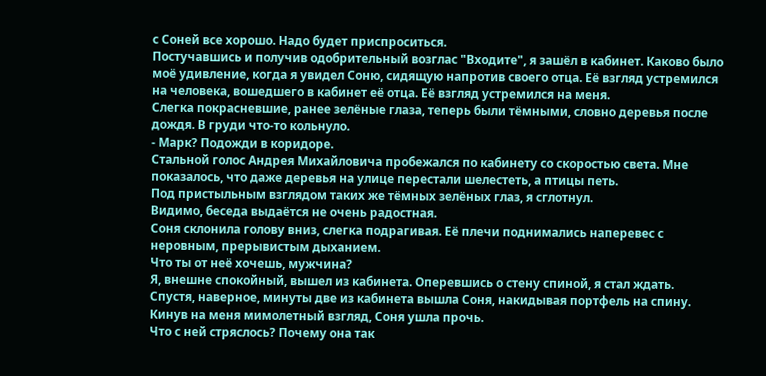с Соней все хорошо. Надо будет приспроситься.
Постучавшись и получив одобрительный возглас "Входите", я зашёл в кабинет. Каково было моё удивление, когда я увидел Соню, сидящую напротив своего отца. Её взгляд устремился на человека, вошедшего в кабинет её отца. Её взгляд устремился на меня.
Слегка покрасневшие, ранее зелёные глаза, теперь были тёмными, словно деревья после дождя. В груди что-то кольнуло.
- Марк? Подожди в коридоре.
Стальной голос Андрея Михайловича пробежался по кабинету со скоростью света. Мне показалось, что даже деревья на улице перестали шелестеть, а птицы петь.
Под пристыльным взглядом таких же тёмных зелёных глаз, я сглотнул.
Видимо, беседа выдаётся не очень радостная.
Соня склонила голову вниз, слегка подрагивая. Её плечи поднимались наперевес с неровным, прерывистым дыханием.
Что ты от неё хочешь, мужчина?
Я, внешне спокойный, вышел из кабинета. Оперевшись о стену спиной, я стал ждать.
Спустя, наверное, минуты две из кабинета вышла Соня, накидывая портфель на спину. Кинув на меня мимолетный взгляд, Соня ушла прочь.
Что с ней стряслось? Почему она так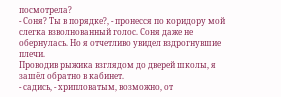посмотрела?
- Соня? Ты в порядке?, - пронесся по коридору мой слегка взволнованный голос. Соня даже не обернулась. Но я отчетливо увидел вздрогнувшие плечи.
Проводив рыжика взглядом до дверей школы, я зашёл обратно в кабинет.
- садись, - хрипловатым, возможно, от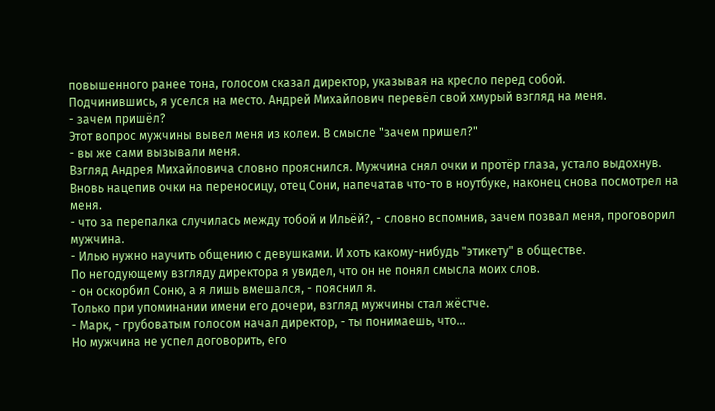повышенного ранее тона, голосом сказал директор, указывая на кресло перед собой.
Подчинившись, я уселся на место. Андрей Михайлович перевёл свой хмурый взгляд на меня.
- зачем пришёл?
Этот вопрос мужчины вывел меня из колеи. В смысле "зачем пришел?"
- вы же сами вызывали меня.
Взгляд Андрея Михайловича словно прояснился. Мужчина снял очки и протёр глаза, устало выдохнув.
Вновь нацепив очки на переносицу, отец Сони, напечатав что-то в ноутбуке, наконец снова посмотрел на меня.
- что за перепалка случилась между тобой и Ильёй?, - словно вспомнив, зачем позвал меня, проговорил мужчина.
- Илью нужно научить общению с девушками. И хоть какому-нибудь "этикету" в обществе.
По негодующему взгляду директора я увидел, что он не понял смысла моих слов.
- он оскорбил Соню, а я лишь вмешался, - пояснил я.
Только при упоминании имени его дочери, взгляд мужчины стал жёстче.
- Марк, - грубоватым голосом начал директор, - ты понимаешь, что...
Но мужчина не успел договорить, его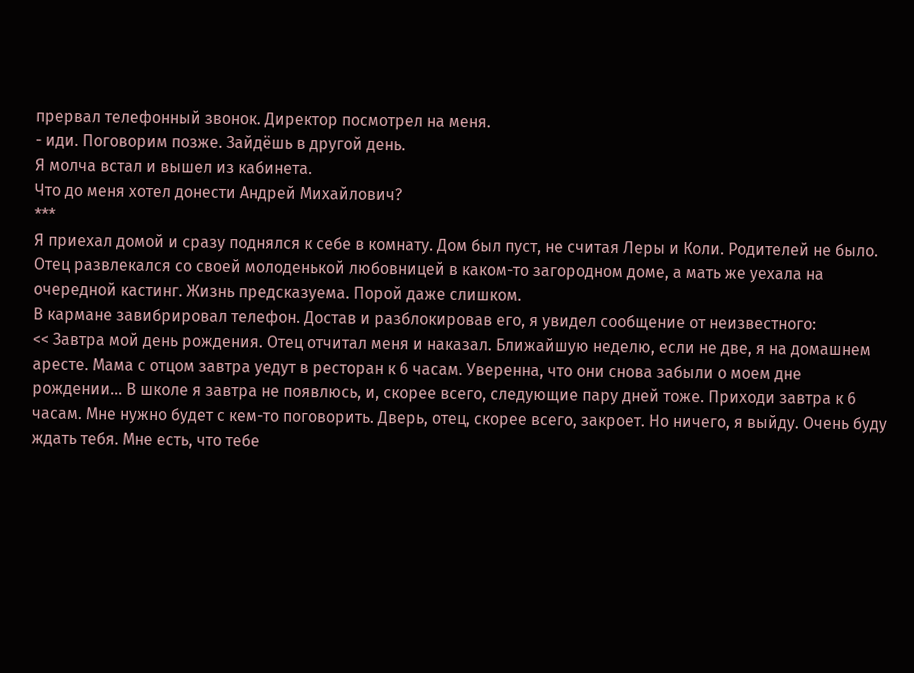прервал телефонный звонок. Директор посмотрел на меня.
- иди. Поговорим позже. Зайдёшь в другой день.
Я молча встал и вышел из кабинета.
Что до меня хотел донести Андрей Михайлович?
***
Я приехал домой и сразу поднялся к себе в комнату. Дом был пуст, не считая Леры и Коли. Родителей не было. Отец развлекался со своей молоденькой любовницей в каком-то загородном доме, а мать же уехала на очередной кастинг. Жизнь предсказуема. Порой даже слишком.
В кармане завибрировал телефон. Достав и разблокировав его, я увидел сообщение от неизвестного:
<< Завтра мой день рождения. Отец отчитал меня и наказал. Ближайшую неделю, если не две, я на домашнем аресте. Мама с отцом завтра уедут в ресторан к 6 часам. Уверенна, что они снова забыли о моем дне рождении... В школе я завтра не появлюсь, и, скорее всего, следующие пару дней тоже. Приходи завтра к 6 часам. Мне нужно будет с кем-то поговорить. Дверь, отец, скорее всего, закроет. Но ничего, я выйду. Очень буду ждать тебя. Мне есть, что тебе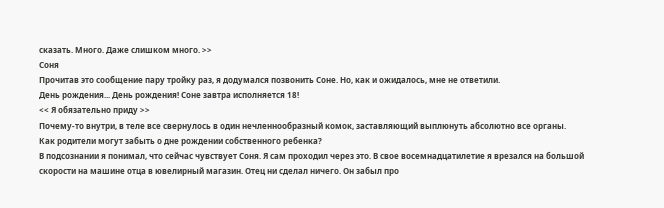сказать. Много. Даже слишком много. >>
Соня
Прочитав это сообщение пару тройку раз, я додумался позвонить Соне. Но, как и ожидалось, мне не ответили.
День рождения... День рождения! Соне завтра исполняется 18!
<< Я обязательно приду >>
Почему-то внутри, в теле все свернулось в один нечленнообразный комок, заставляющий выплюнуть абсолютно все органы.
Как родители могут забыть о дне рождении собственного ребенка?
В подсознании я понимал, что сейчас чувствует Соня. Я сам проходил через это. В свое восемнадцатилетие я врезался на большой скорости на машине отца в ювелирный магазин. Отец ни сделал ничего. Он забыл про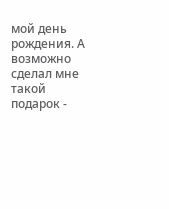мой день рождения. А возможно сделал мне такой подарок -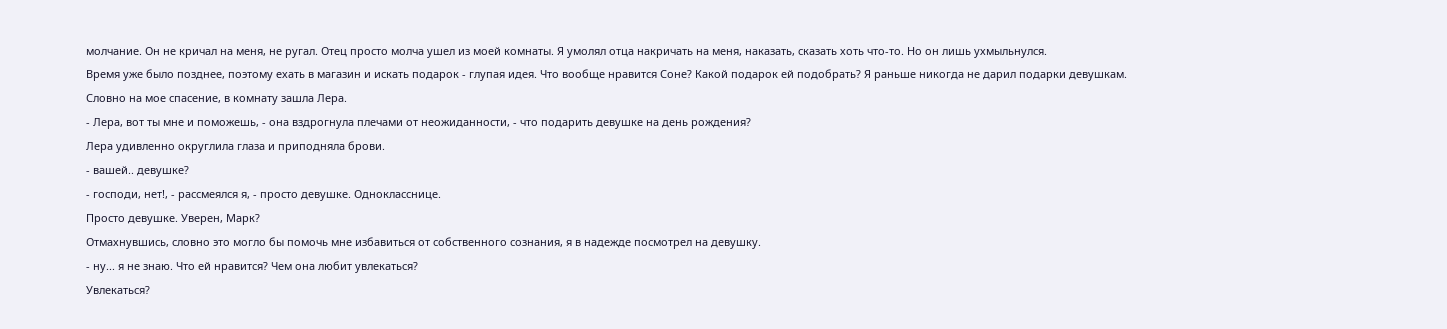молчание. Он не кричал на меня, не ругал. Отец просто молча ушел из моей комнаты. Я умолял отца накричать на меня, наказать, сказать хоть что-то. Но он лишь ухмыльнулся.
Время уже было позднее, поэтому ехать в магазин и искать подарок - глупая идея. Что вообще нравится Соне? Какой подарок ей подобрать? Я раньше никогда не дарил подарки девушкам.
Словно на мое спасение, в комнату зашла Лера.
- Лера, вот ты мне и поможешь, - она вздрогнула плечами от неожиданности, - что подарить девушке на день рождения?
Лера удивленно округлила глаза и приподняла брови.
- вашей.. девушке?
- господи, нет!, - рассмеялся я, - просто девушке. Однокласснице.
Просто девушке. Уверен, Марк?
Отмахнувшись, словно это могло бы помочь мне избавиться от собственного сознания, я в надежде посмотрел на девушку.
- ну... я не знаю. Что ей нравится? Чем она любит увлекаться?
Увлекаться?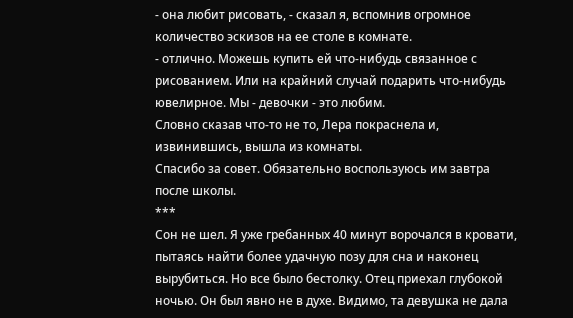- она любит рисовать, - сказал я, вспомнив огромное количество эскизов на ее столе в комнате.
- отлично. Можешь купить ей что-нибудь связанное с рисованием. Или на крайний случай подарить что-нибудь ювелирное. Мы - девочки - это любим.
Словно сказав что-то не то, Лера покраснела и, извинившись, вышла из комнаты.
Спасибо за совет. Обязательно воспользуюсь им завтра после школы.
***
Сон не шел. Я уже гребанных 40 минут ворочался в кровати, пытаясь найти более удачную позу для сна и наконец вырубиться. Но все было бестолку. Отец приехал глубокой ночью. Он был явно не в духе. Видимо, та девушка не дала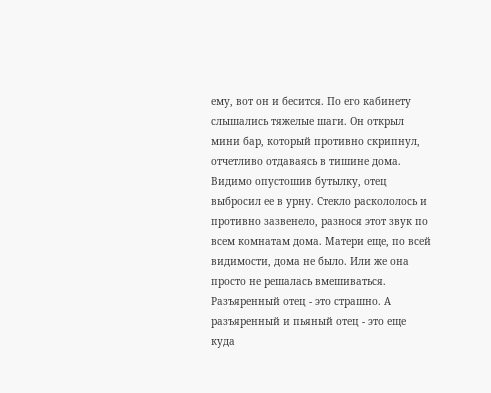ему, вот он и бесится. По его кабинету слышались тяжелые шаги. Он открыл мини бар, который противно скрипнул, отчетливо отдаваясь в тишине дома. Видимо опустошив бутылку, отец выбросил ее в урну. Стекло раскололось и противно зазвенело, разнося этот звук по всем комнатам дома. Матери еще, по всей видимости, дома не было. Или же она просто не решалась вмешиваться. Разъяренный отец - это страшно. А разъяренный и пьяный отец - это еще куда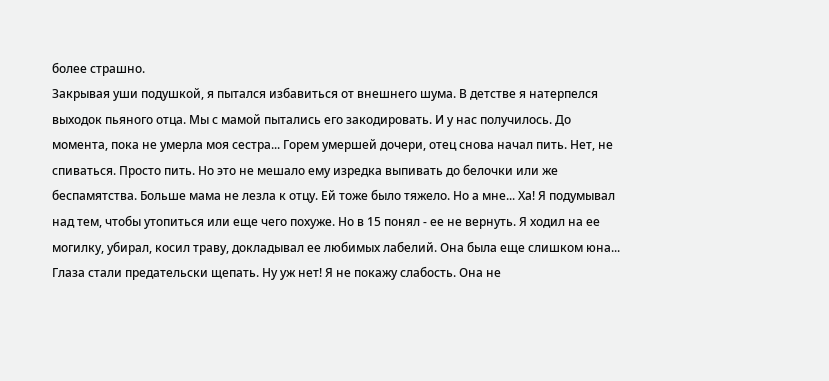более страшно.
Закрывая уши подушкой, я пытался избавиться от внешнего шума. В детстве я натерпелся выходок пьяного отца. Мы с мамой пытались его закодировать. И у нас получилось. До момента, пока не умерла моя сестра... Горем умершей дочери, отец снова начал пить. Нет, не спиваться. Просто пить. Но это не мешало ему изредка выпивать до белочки или же беспамятства. Больше мама не лезла к отцу. Ей тоже было тяжело. Но а мне... Ха! Я подумывал над тем, чтобы утопиться или еще чего похуже. Но в 15 понял - ее не вернуть. Я ходил на ее могилку, убирал, косил траву, докладывал ее любимых лабелий. Она была еще слишком юна...
Глаза стали предательски щепать. Ну уж нет! Я не покажу слабость. Она не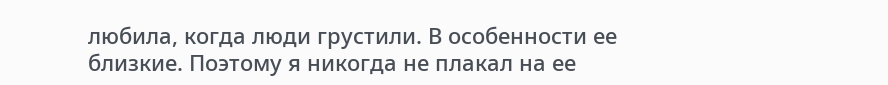любила, когда люди грустили. В особенности ее близкие. Поэтому я никогда не плакал на ее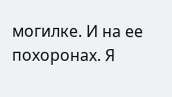могилке. И на ее похоронах. Я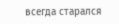всегда старался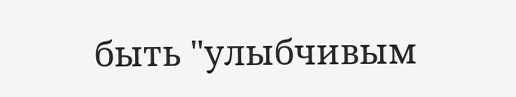быть "улыбчивым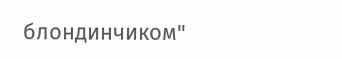блондинчиком"